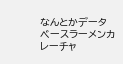なんとかデータベースラーメンカレーチャ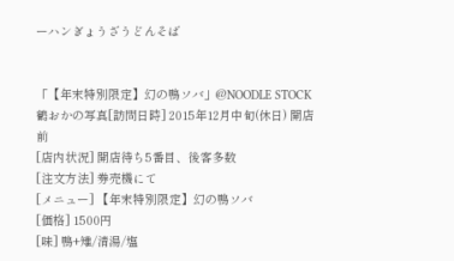ーハンぎょうざうどんそば


「【年末特別限定】幻の鴨ソバ」@NOODLE STOCK 鶴おかの写真[訪問日時] 2015年12月中旬(休日) 開店前
[店内状況] 開店待ち5番目、後客多数
[注文方法] 券売機にて
[メニュー] 【年末特別限定】幻の鴨ソバ
[価格] 1500円
[味] 鴨+雉/清湯/塩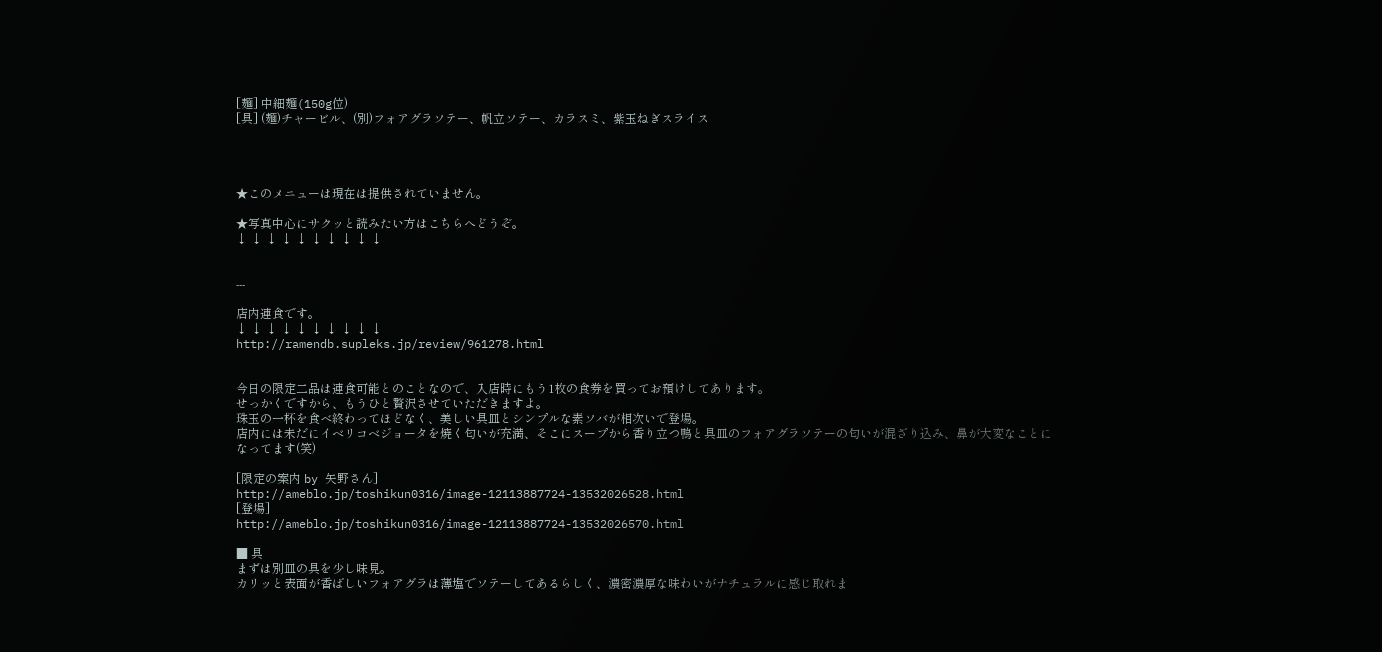[麺] 中細麺(150g位)
[具] (麺)チャービル、(別)フォアグラソテー、帆立ソテー、カラスミ、紫玉ねぎスライス




★このメニューは現在は提供されていません。

★写真中心にサクッと読みたい方はこちらへどうぞ。
↓ ↓ ↓ ↓ ↓ ↓ ↓ ↓ ↓ ↓


---

店内連食です。
↓ ↓ ↓ ↓ ↓ ↓ ↓ ↓ ↓ ↓
http://ramendb.supleks.jp/review/961278.html


今日の限定二品は連食可能とのことなので、入店時にもう1枚の食券を買ってお預けしてあります。
せっかくですから、もうひと贅沢させていただきますよ。
珠玉の一杯を食べ終わってほどなく、美しい具皿とシンプルな素ソバが相次いで登場。
店内には未だにイベリコベジョータを焼く匂いが充満、そこにスープから香り立つ鴨と具皿のフォアグラソテーの匂いが混ざり込み、鼻が大変なことになってます(笑)

[限定の案内 by 矢野さん]
http://ameblo.jp/toshikun0316/image-12113887724-13532026528.html
[登場]
http://ameblo.jp/toshikun0316/image-12113887724-13532026570.html

■ 具
まずは別皿の具を少し味見。
カリッと表面が香ばしいフォアグラは薄塩でソテーしてあるらしく、濃密濃厚な味わいがナチュラルに感じ取れま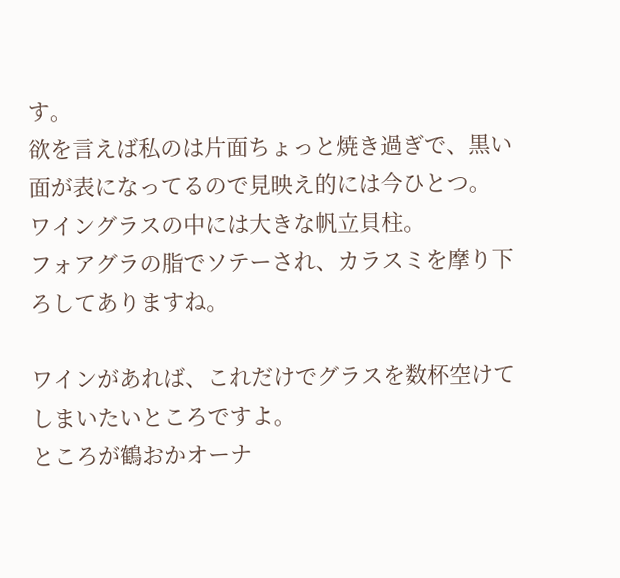す。
欲を言えば私のは片面ちょっと焼き過ぎで、黒い面が表になってるので見映え的には今ひとつ。
ワイングラスの中には大きな帆立貝柱。
フォアグラの脂でソテーされ、カラスミを摩り下ろしてありますね。

ワインがあれば、これだけでグラスを数杯空けてしまいたいところですよ。
ところが鶴おかオーナ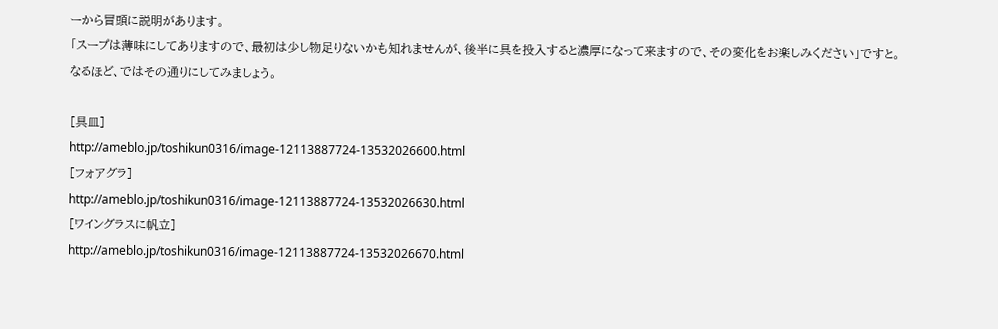ーから冒頭に説明があります。
「スープは薄味にしてありますので、最初は少し物足りないかも知れませんが、後半に具を投入すると濃厚になって来ますので、その変化をお楽しみください」ですと。
なるほど、ではその通りにしてみましょう。

[具皿]
http://ameblo.jp/toshikun0316/image-12113887724-13532026600.html
[フォアグラ]
http://ameblo.jp/toshikun0316/image-12113887724-13532026630.html
[ワイングラスに帆立]
http://ameblo.jp/toshikun0316/image-12113887724-13532026670.html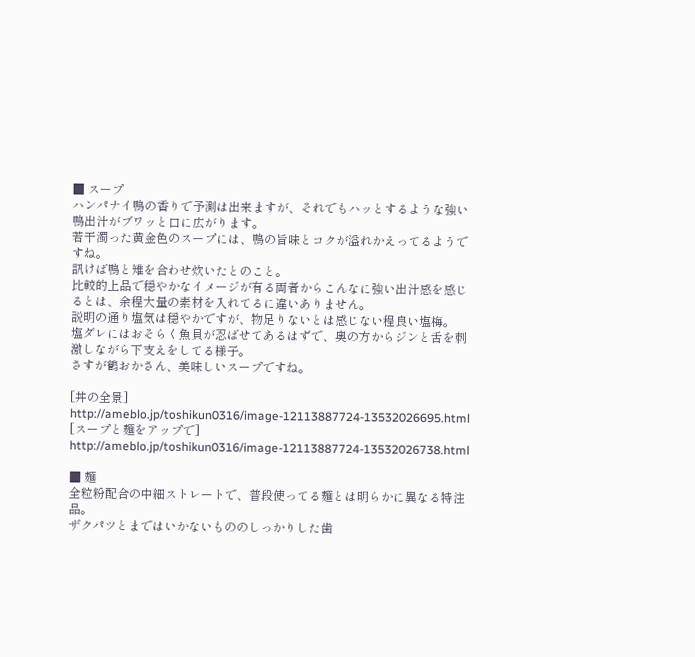■ スープ
ハンパナイ鴨の香りで予測は出来ますが、それでもハッとするような強い鴨出汁がブワッと口に広がります。
若干濁った黄金色のスープには、鴨の旨味とコクが溢れかえってるようですね。
訊けば鴨と雉を合わせ炊いたとのこと。
比較的上品で穏やかなイメージが有る両者からこんなに強い出汁感を感じるとは、余程大量の素材を入れてるに違いありません。
説明の通り塩気は穏やかですが、物足りないとは感じない程良い塩梅。
塩ダレにはおそらく魚貝が忍ばせてあるはずで、奥の方からジンと舌を刺激しながら下支えをしてる様子。
さすが鶴おかさん、美味しいスープですね。

[丼の全景]
http://ameblo.jp/toshikun0316/image-12113887724-13532026695.html
[スープと麺をアップで]
http://ameblo.jp/toshikun0316/image-12113887724-13532026738.html

■ 麺
全粒粉配合の中細ストレートで、普段使ってる麺とは明らかに異なる特注品。
ザクパツとまではいかないもののしっかりした歯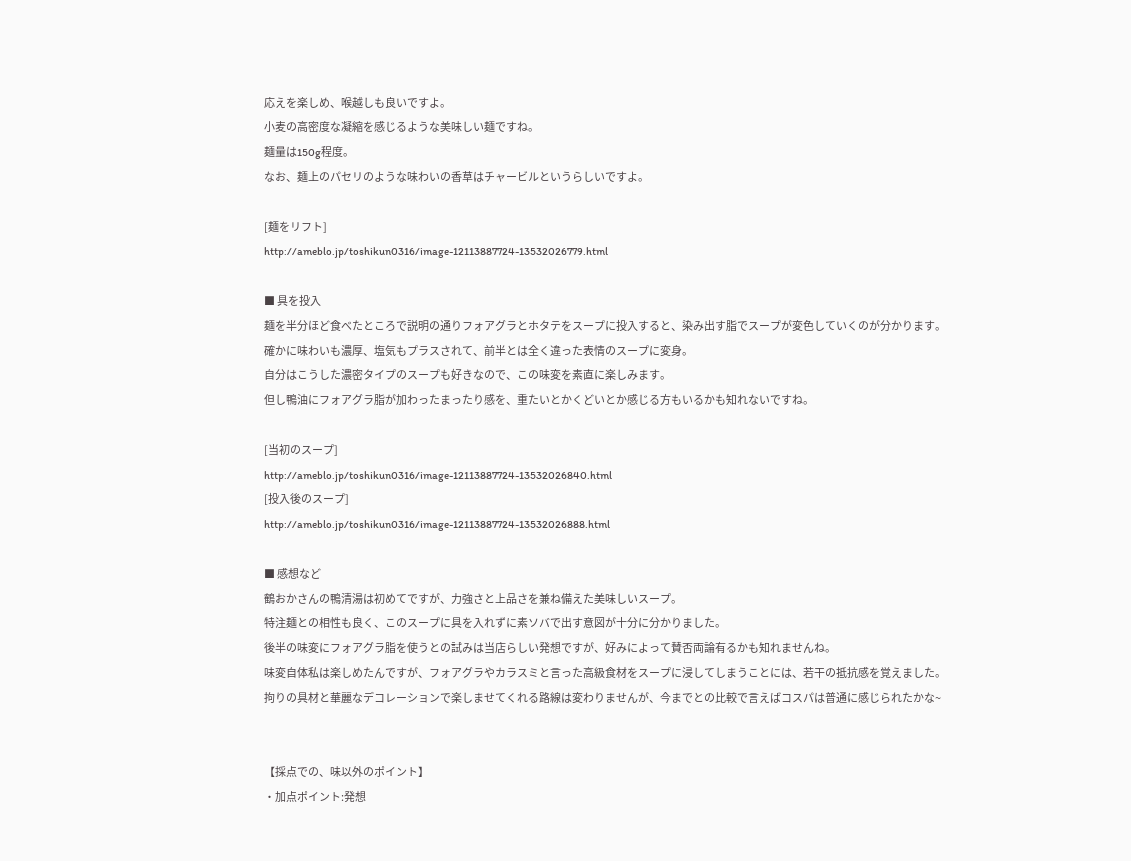応えを楽しめ、喉越しも良いですよ。
小麦の高密度な凝縮を感じるような美味しい麺ですね。
麺量は150g程度。
なお、麺上のパセリのような味わいの香草はチャービルというらしいですよ。

[麺をリフト]
http://ameblo.jp/toshikun0316/image-12113887724-13532026779.html

■ 具を投入
麺を半分ほど食べたところで説明の通りフォアグラとホタテをスープに投入すると、染み出す脂でスープが変色していくのが分かります。
確かに味わいも濃厚、塩気もプラスされて、前半とは全く違った表情のスープに変身。
自分はこうした濃密タイプのスープも好きなので、この味変を素直に楽しみます。
但し鴨油にフォアグラ脂が加わったまったり感を、重たいとかくどいとか感じる方もいるかも知れないですね。

[当初のスープ]
http://ameblo.jp/toshikun0316/image-12113887724-13532026840.html
[投入後のスープ]
http://ameblo.jp/toshikun0316/image-12113887724-13532026888.html

■ 感想など
鶴おかさんの鴨清湯は初めてですが、力強さと上品さを兼ね備えた美味しいスープ。
特注麺との相性も良く、このスープに具を入れずに素ソバで出す意図が十分に分かりました。
後半の味変にフォアグラ脂を使うとの試みは当店らしい発想ですが、好みによって賛否両論有るかも知れませんね。
味変自体私は楽しめたんですが、フォアグラやカラスミと言った高級食材をスープに浸してしまうことには、若干の抵抗感を覚えました。
拘りの具材と華麗なデコレーションで楽しませてくれる路線は変わりませんが、今までとの比較で言えばコスパは普通に感じられたかな~


【採点での、味以外のポイント】
・加点ポイント:発想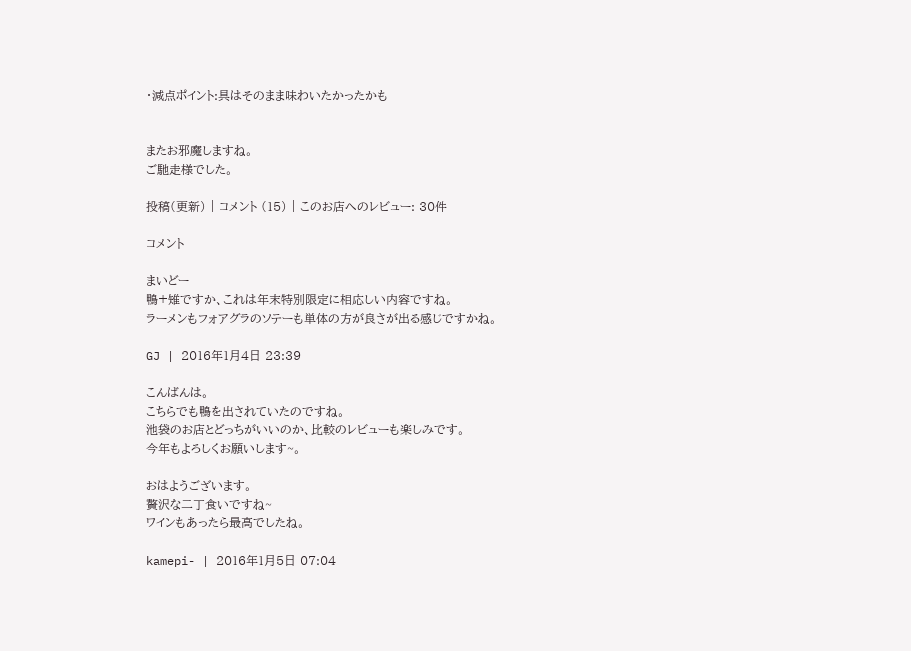・減点ポイント:具はそのまま味わいたかったかも


またお邪魔しますね。
ご馳走様でした。

投稿(更新) | コメント (15) | このお店へのレビュー: 30件

コメント

まいどー
鴨+雉ですか、これは年末特別限定に相応しい内容ですね。
ラーメンもフォアグラのソテーも単体の方が良さが出る感じですかね。

GJ | 2016年1月4日 23:39

こんばんは。
こちらでも鴨を出されていたのですね。
池袋のお店とどっちがいいのか、比較のレビューも楽しみです。
今年もよろしくお願いします~。

おはようございます。
贅沢な二丁食いですね~
ワインもあったら最高でしたね。

kamepi- | 2016年1月5日 07:04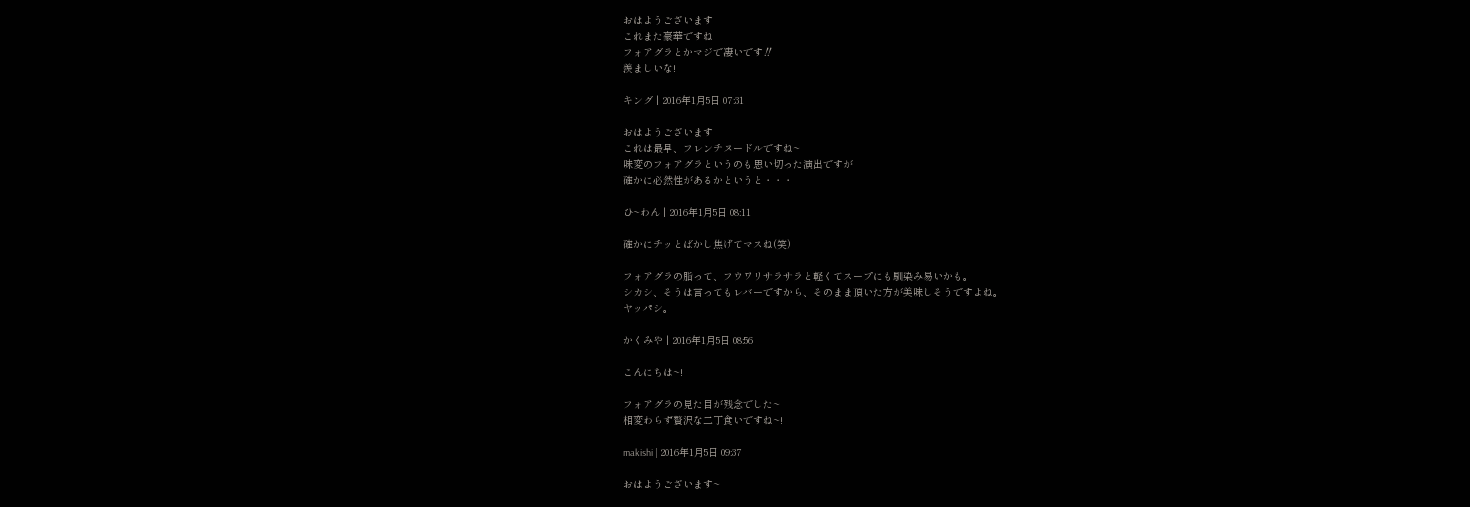おはようございます
これまた豪華ですね
フォアグラとかマジで凄いです‼
羨ましいな!

キング | 2016年1月5日 07:31

おはようございます
これは最早、フレンチヌードルですね~
味変のフォアグラというのも思い切った演出ですが
確かに必然性があるかというと・・・

ひ~わん | 2016年1月5日 08:11

確かにチッとばかし焦げてマスね(笑)

フォアグラの脂って、フウワリサラサラと軽くてスープにも馴染み易いかも。
シカシ、そうは言ってもレバーですから、そのまま頂いた方が美味しそうですよね。
ヤッパシ。

かくみや | 2016年1月5日 08:56

こんにちは~!

フォアグラの見た目が残念でした~
相変わらず贅沢な二丁食いですね~!

makishi | 2016年1月5日 09:37

おはようございます~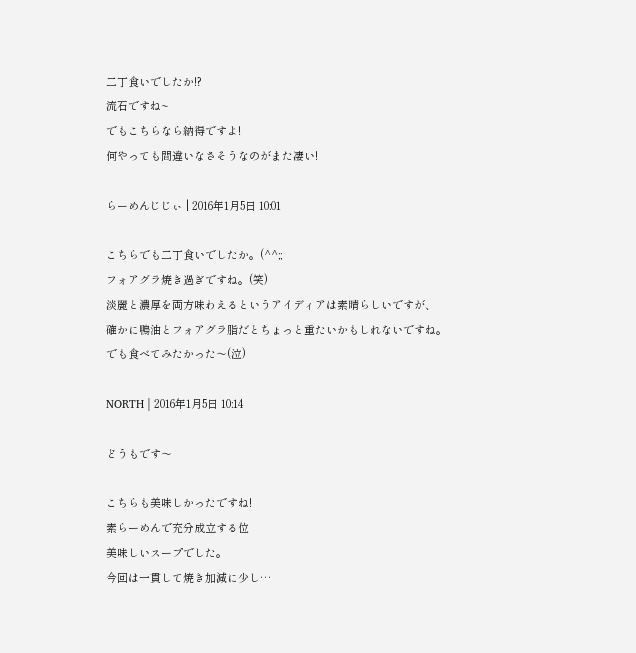二丁食いでしたか!?
流石ですね~
でもこちらなら納得ですよ!
何やっても間違いなさそうなのがまた凄い!

らーめんじじぃ | 2016年1月5日 10:01

こちらでも二丁食いでしたか。(^^;;
フォアグラ焼き過ぎですね。(笑)
淡麗と濃厚を両方味わえるというアイディアは素晴らしいですが、
確かに鴨油とフォアグラ脂だとちょっと重たいかもしれないですね。
でも食べてみたかった〜(泣)

NORTH | 2016年1月5日 10:14

どうもです〜

こちらも美味しかったですね!
素らーめんで充分成立する位
美味しいスープでした。
今回は一貫して焼き加減に少し…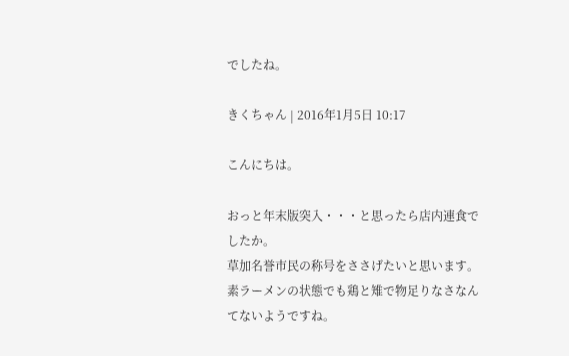でしたね。

きくちゃん | 2016年1月5日 10:17

こんにちは。

おっと年末版突入・・・と思ったら店内連食でしたか。
草加名誉市民の称号をささげたいと思います。
素ラーメンの状態でも鶏と雉で物足りなさなんてないようですね。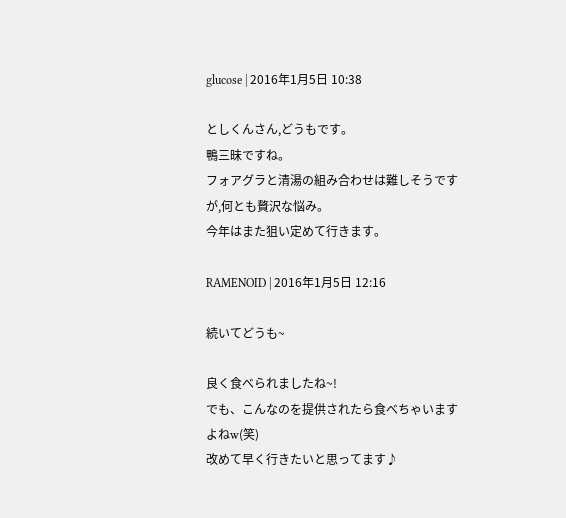glucose | 2016年1月5日 10:38

としくんさん,どうもです。
鴨三昧ですね。
フォアグラと清湯の組み合わせは難しそうですが,何とも贅沢な悩み。
今年はまた狙い定めて行きます。

RAMENOID | 2016年1月5日 12:16

続いてどうも~

良く食べられましたね~!
でも、こんなのを提供されたら食べちゃいますよねw(笑)
改めて早く行きたいと思ってます♪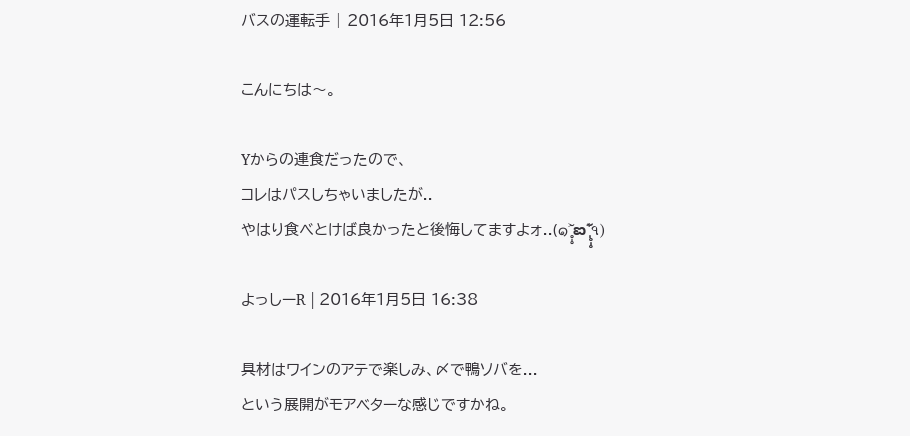バスの運転手 | 2016年1月5日 12:56

こんにちは〜。

Yからの連食だったので、
コレはパスしちゃいましたが..
やはり食べとけば良かったと後悔してますよォ..(๑˃̥̩̥̆ಐ˂̩̥̩̥̆৭)

よっしーR | 2016年1月5日 16:38

具材はワインのアテで楽しみ、〆で鴨ソバを...
という展開がモアベターな感じですかね。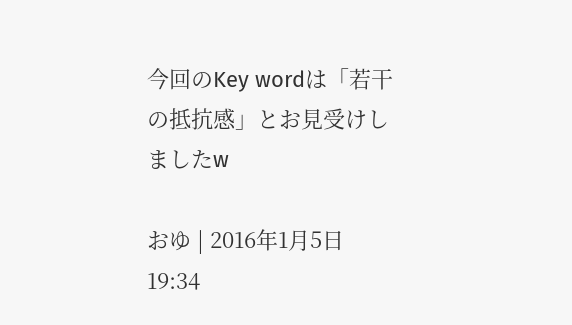今回のKey wordは「若干の抵抗感」とお見受けしましたw

おゆ | 2016年1月5日 19:34